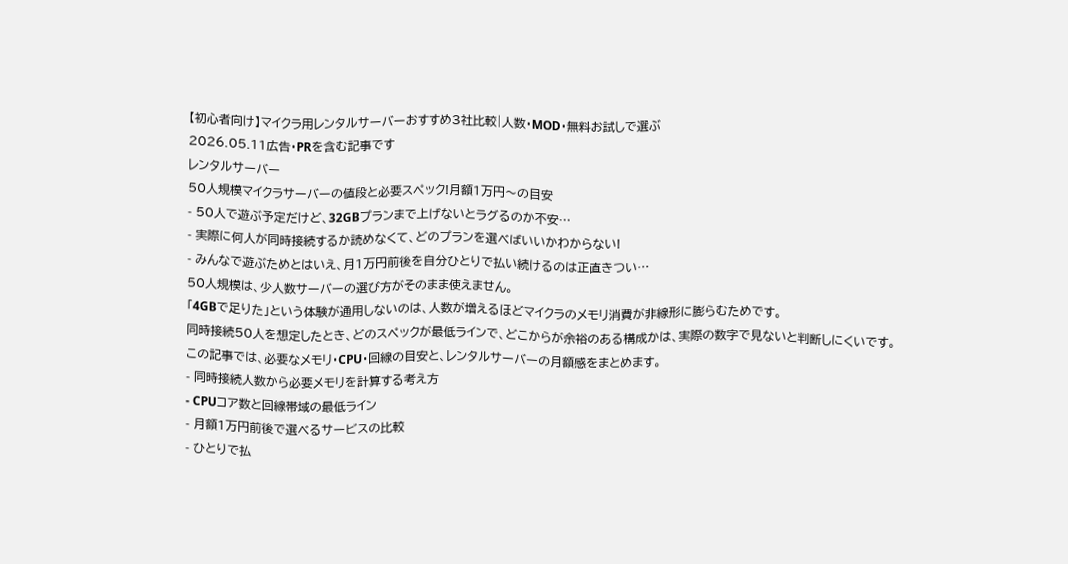【初心者向け】マイクラ用レンタルサーバーおすすめ3社比較|人数・MOD・無料お試しで選ぶ
2026.05.11広告・PRを含む記事です
レンタルサーバー
50人規模マイクラサーバーの値段と必要スペック!月額1万円〜の目安
- 50人で遊ぶ予定だけど、32GBプランまで上げないとラグるのか不安…
- 実際に何人が同時接続するか読めなくて、どのプランを選べばいいかわからない!
- みんなで遊ぶためとはいえ、月1万円前後を自分ひとりで払い続けるのは正直きつい…
50人規模は、少人数サーバーの選び方がそのまま使えません。
「4GBで足りた」という体験が通用しないのは、人数が増えるほどマイクラのメモリ消費が非線形に膨らむためです。
同時接続50人を想定したとき、どのスペックが最低ラインで、どこからが余裕のある構成かは、実際の数字で見ないと判断しにくいです。
この記事では、必要なメモリ・CPU・回線の目安と、レンタルサーバーの月額感をまとめます。
- 同時接続人数から必要メモリを計算する考え方
- CPUコア数と回線帯域の最低ライン
- 月額1万円前後で選べるサービスの比較
- ひとりで払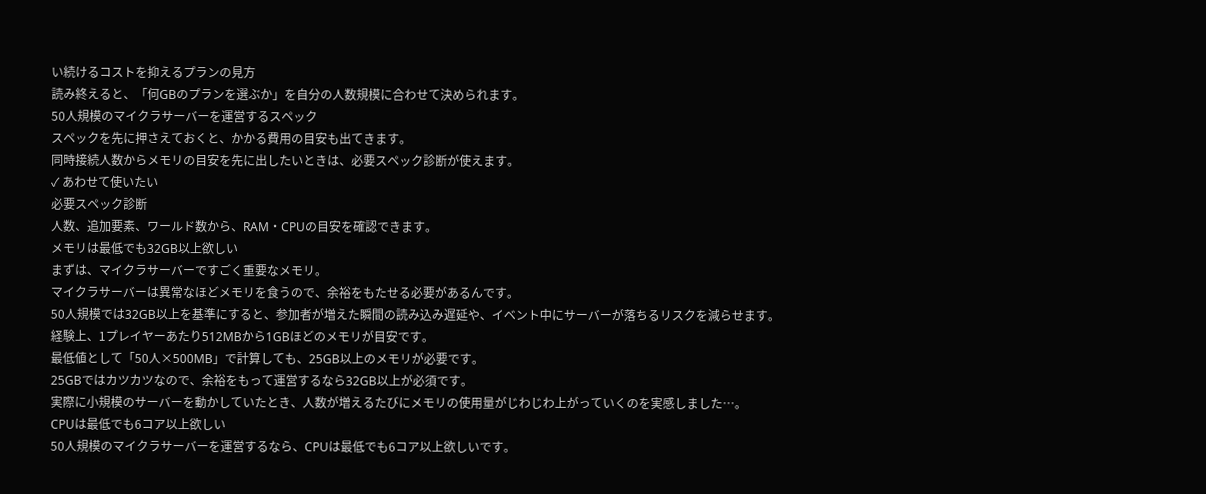い続けるコストを抑えるプランの見方
読み終えると、「何GBのプランを選ぶか」を自分の人数規模に合わせて決められます。
50人規模のマイクラサーバーを運営するスペック
スペックを先に押さえておくと、かかる費用の目安も出てきます。
同時接続人数からメモリの目安を先に出したいときは、必要スペック診断が使えます。
✓ あわせて使いたい
必要スペック診断
人数、追加要素、ワールド数から、RAM・CPUの目安を確認できます。
メモリは最低でも32GB以上欲しい
まずは、マイクラサーバーですごく重要なメモリ。
マイクラサーバーは異常なほどメモリを食うので、余裕をもたせる必要があるんです。
50人規模では32GB以上を基準にすると、参加者が増えた瞬間の読み込み遅延や、イベント中にサーバーが落ちるリスクを減らせます。
経験上、1プレイヤーあたり512MBから1GBほどのメモリが目安です。
最低値として「50人×500MB」で計算しても、25GB以上のメモリが必要です。
25GBではカツカツなので、余裕をもって運営するなら32GB以上が必須です。
実際に小規模のサーバーを動かしていたとき、人数が増えるたびにメモリの使用量がじわじわ上がっていくのを実感しました…。
CPUは最低でも6コア以上欲しい
50人規模のマイクラサーバーを運営するなら、CPUは最低でも6コア以上欲しいです。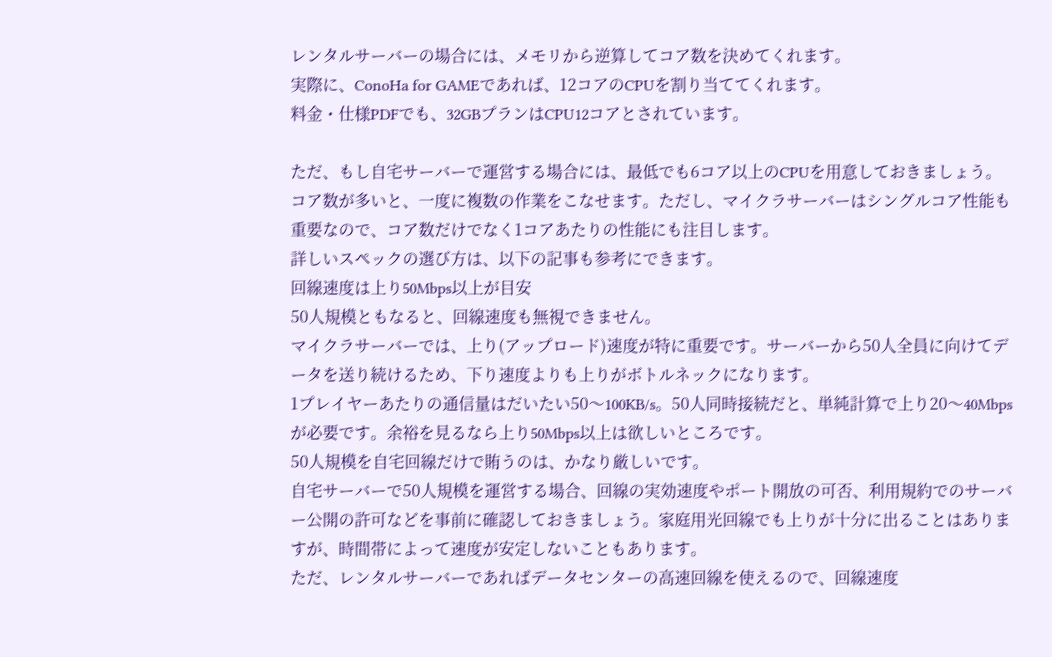レンタルサーバーの場合には、メモリから逆算してコア数を決めてくれます。
実際に、ConoHa for GAMEであれば、12コアのCPUを割り当ててくれます。
料金・仕様PDFでも、32GBプランはCPU12コアとされています。

ただ、もし自宅サーバーで運営する場合には、最低でも6コア以上のCPUを用意しておきましょう。
コア数が多いと、一度に複数の作業をこなせます。ただし、マイクラサーバーはシングルコア性能も重要なので、コア数だけでなく1コアあたりの性能にも注目します。
詳しいスペックの選び方は、以下の記事も参考にできます。
回線速度は上り50Mbps以上が目安
50人規模ともなると、回線速度も無視できません。
マイクラサーバーでは、上り(アップロード)速度が特に重要です。サーバーから50人全員に向けてデータを送り続けるため、下り速度よりも上りがボトルネックになります。
1プレイヤーあたりの通信量はだいたい50〜100KB/s。50人同時接続だと、単純計算で上り20〜40Mbpsが必要です。余裕を見るなら上り50Mbps以上は欲しいところです。
50人規模を自宅回線だけで賄うのは、かなり厳しいです。
自宅サーバーで50人規模を運営する場合、回線の実効速度やポート開放の可否、利用規約でのサーバー公開の許可などを事前に確認しておきましょう。家庭用光回線でも上りが十分に出ることはありますが、時間帯によって速度が安定しないこともあります。
ただ、レンタルサーバーであればデータセンターの高速回線を使えるので、回線速度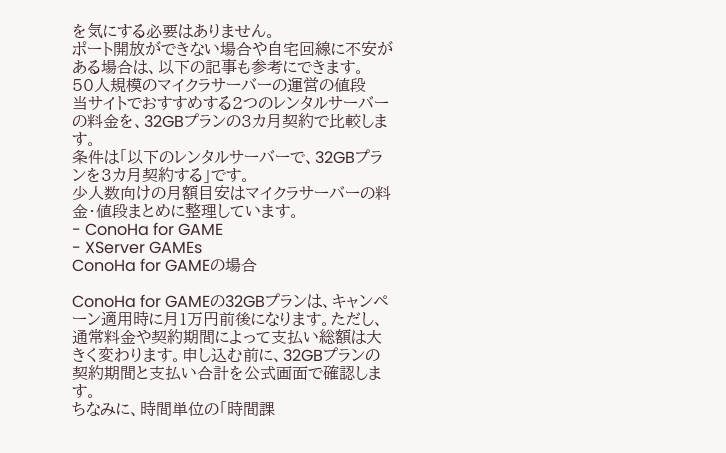を気にする必要はありません。
ポート開放ができない場合や自宅回線に不安がある場合は、以下の記事も参考にできます。
50人規模のマイクラサーバーの運営の値段
当サイトでおすすめする2つのレンタルサーバーの料金を、32GBプランの3カ月契約で比較します。
条件は「以下のレンタルサーバーで、32GBプランを3カ月契約する」です。
少人数向けの月額目安はマイクラサーバーの料金・値段まとめに整理しています。
- ConoHa for GAME
- XServer GAMEs
ConoHa for GAMEの場合

ConoHa for GAMEの32GBプランは、キャンペーン適用時に月1万円前後になります。ただし、通常料金や契約期間によって支払い総額は大きく変わります。申し込む前に、32GBプランの契約期間と支払い合計を公式画面で確認します。
ちなみに、時間単位の「時間課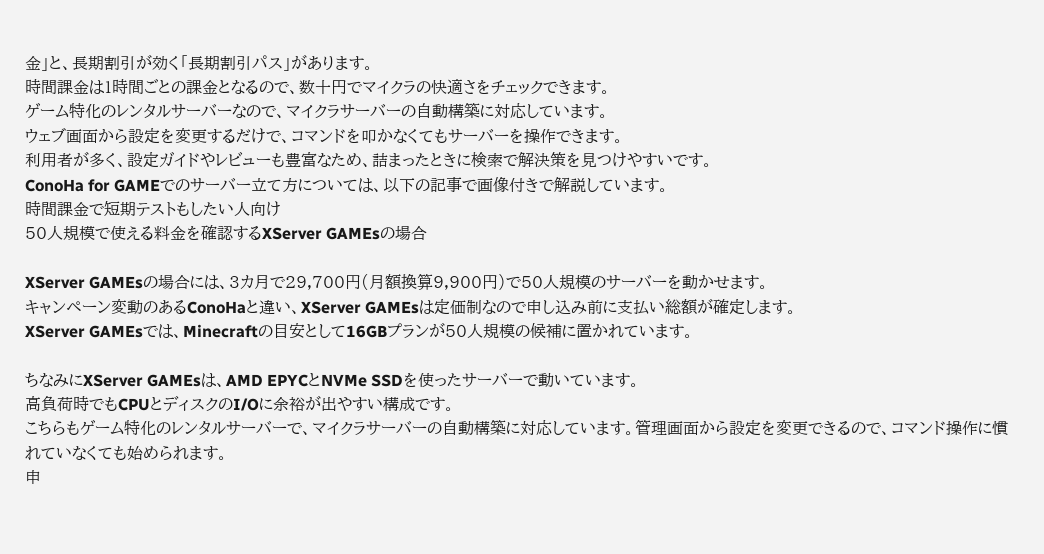金」と、長期割引が効く「長期割引パス」があります。
時間課金は1時間ごとの課金となるので、数十円でマイクラの快適さをチェックできます。
ゲーム特化のレンタルサーバーなので、マイクラサーバーの自動構築に対応しています。
ウェブ画面から設定を変更するだけで、コマンドを叩かなくてもサーバーを操作できます。
利用者が多く、設定ガイドやレビューも豊富なため、詰まったときに検索で解決策を見つけやすいです。
ConoHa for GAMEでのサーバー立て方については、以下の記事で画像付きで解説しています。
時間課金で短期テストもしたい人向け
50人規模で使える料金を確認するXServer GAMEsの場合

XServer GAMEsの場合には、3カ月で29,700円(月額換算9,900円)で50人規模のサーバーを動かせます。
キャンペーン変動のあるConoHaと違い、XServer GAMEsは定価制なので申し込み前に支払い総額が確定します。
XServer GAMEsでは、Minecraftの目安として16GBプランが50人規模の候補に置かれています。

ちなみにXServer GAMEsは、AMD EPYCとNVMe SSDを使ったサーバーで動いています。
高負荷時でもCPUとディスクのI/Oに余裕が出やすい構成です。
こちらもゲーム特化のレンタルサーバーで、マイクラサーバーの自動構築に対応しています。管理画面から設定を変更できるので、コマンド操作に慣れていなくても始められます。
申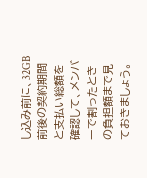し込み前に、32GB前後の契約期間と支払い総額を確認して、メンバーで割ったときの負担額まで見ておきましょう。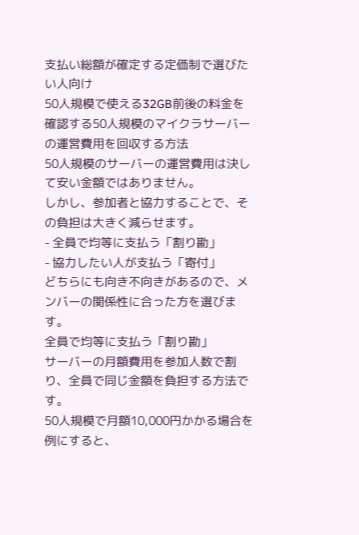支払い総額が確定する定価制で選びたい人向け
50人規模で使える32GB前後の料金を確認する50人規模のマイクラサーバーの運営費用を回収する方法
50人規模のサーバーの運営費用は決して安い金額ではありません。
しかし、参加者と協力することで、その負担は大きく減らせます。
- 全員で均等に支払う「割り勘」
- 協力したい人が支払う「寄付」
どちらにも向き不向きがあるので、メンバーの関係性に合った方を選びます。
全員で均等に支払う「割り勘」
サーバーの月額費用を参加人数で割り、全員で同じ金額を負担する方法です。
50人規模で月額10,000円かかる場合を例にすると、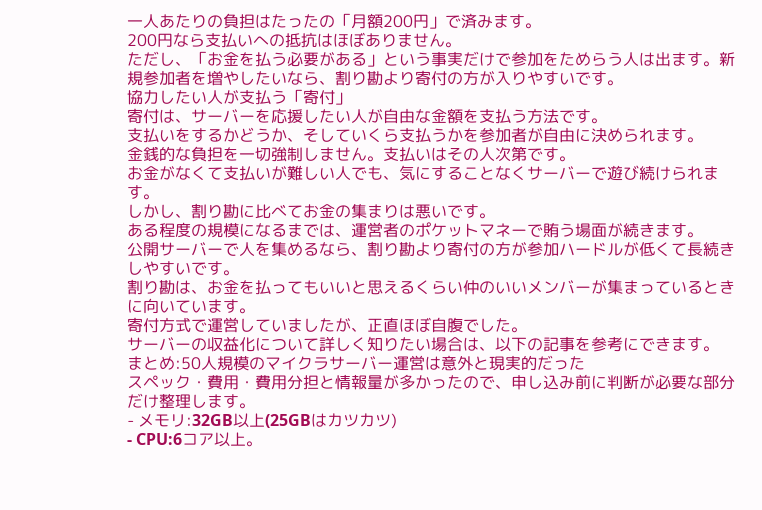一人あたりの負担はたったの「月額200円」で済みます。
200円なら支払いへの抵抗はほぼありません。
ただし、「お金を払う必要がある」という事実だけで参加をためらう人は出ます。新規参加者を増やしたいなら、割り勘より寄付の方が入りやすいです。
協力したい人が支払う「寄付」
寄付は、サーバーを応援したい人が自由な金額を支払う方法です。
支払いをするかどうか、そしていくら支払うかを参加者が自由に決められます。
金銭的な負担を一切強制しません。支払いはその人次第です。
お金がなくて支払いが難しい人でも、気にすることなくサーバーで遊び続けられます。
しかし、割り勘に比べてお金の集まりは悪いです。
ある程度の規模になるまでは、運営者のポケットマネーで賄う場面が続きます。
公開サーバーで人を集めるなら、割り勘より寄付の方が参加ハードルが低くて長続きしやすいです。
割り勘は、お金を払ってもいいと思えるくらい仲のいいメンバーが集まっているときに向いています。
寄付方式で運営していましたが、正直ほぼ自腹でした。
サーバーの収益化について詳しく知りたい場合は、以下の記事を参考にできます。
まとめ:50人規模のマイクラサーバー運営は意外と現実的だった
スペック・費用・費用分担と情報量が多かったので、申し込み前に判断が必要な部分だけ整理します。
- メモリ:32GB以上(25GBはカツカツ)
- CPU:6コア以上。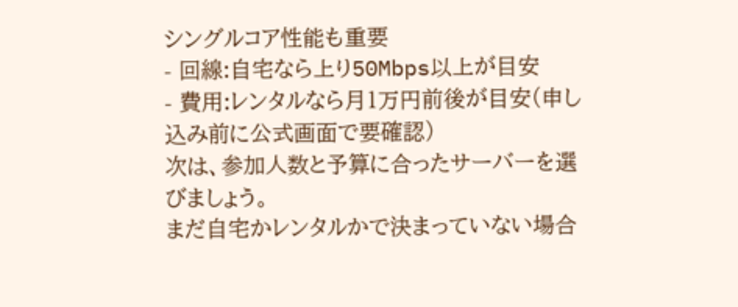シングルコア性能も重要
- 回線:自宅なら上り50Mbps以上が目安
- 費用:レンタルなら月1万円前後が目安(申し込み前に公式画面で要確認)
次は、参加人数と予算に合ったサーバーを選びましょう。
まだ自宅かレンタルかで決まっていない場合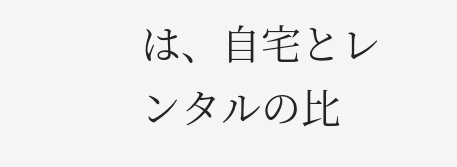は、自宅とレンタルの比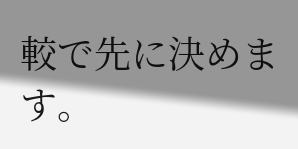較で先に決めます。